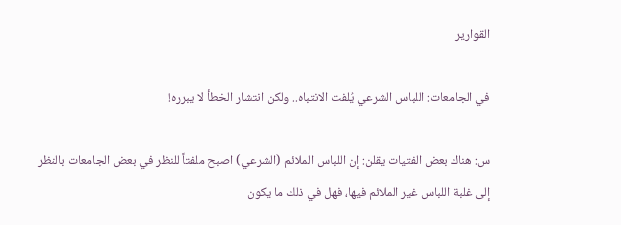القوارير

في الجامعات: اللباس الشرعي يُلفت الانتباه.. ولكن انتشار الخطأ لا يبرره!

س: هناك بعض الفتيات يقلن: إن اللباس الملائم (الشرعي) اصبح ملفتاً للنظر في بعض الجامعات بالنظر إلى غلبة اللباس غير الملائم فيها، فهل في ذلك ما يكون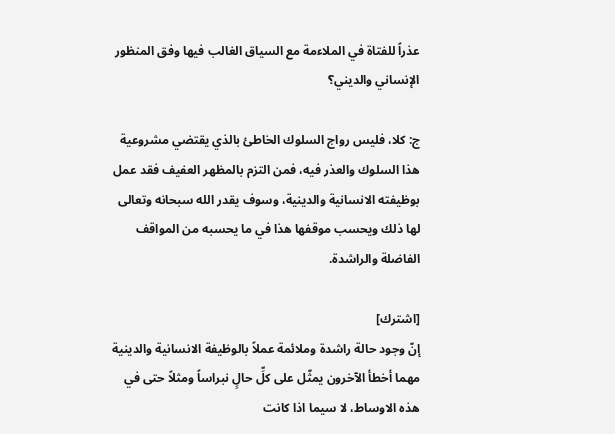عذراً للفتاة في الملاءمة مع السياق الغالب فيها وفق المنظور الإنساني والديني؟

ج: كلا، فليس رواج السلوك الخاطئ بالذي يقتضي مشروعية هذا السلوك والعذر فيه، فمن التزم بالمظهر العفيف فقد عمل بوظيفته الانسانية والدينية، وسوف يقدر الله سبحانه وتعالى لها ذلك ويحسب موقفها هذا في ما يحسبه من المواقف الفاضلة والراشدة.

[اشترك]
إنّ وجود حالة راشدة وملائمة عملاً بالوظيفة الانسانية والدينية مهما أخطأ الآخرون يمثّل على كلِّ حالٍ نبراساً ومثلاً حتى في هذه الاوساط، لا سيما اذا كانت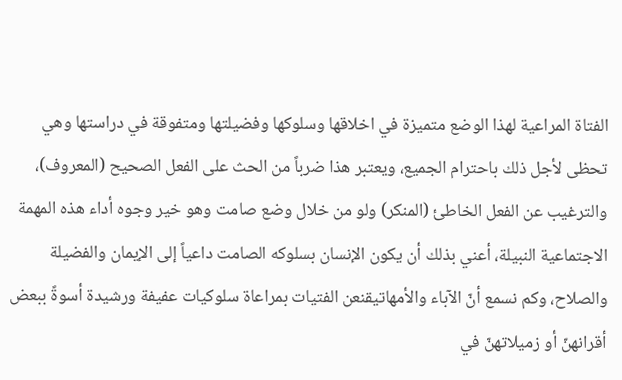الفتاة المراعية لهذا الوضع متميزة في اخلاقها وسلوكها وفضيلتها ومتفوقة في دراستها وهي تحظى لأجل ذلك باحترام الجميع، ويعتبر هذا ضرباً من الحث على الفعل الصحيح (المعروف)، والترغيب عن الفعل الخاطئ (المنكر) ولو من خلال وضع صامت وهو خير وجوه أداء هذه المهمة الاجتماعية النبيلة، أعني بذلك أن يكون الإنسان بسلوكه الصامت داعياً إلى الإيمان والفضيلة والصلاح، وكم نسمع أنّ الآباء والأمهاتيقنعن الفتيات بمراعاة سلوكيات عفيفة ورشيدة أسوةً ببعض أقرانهنّ أو زميلاتهنّ في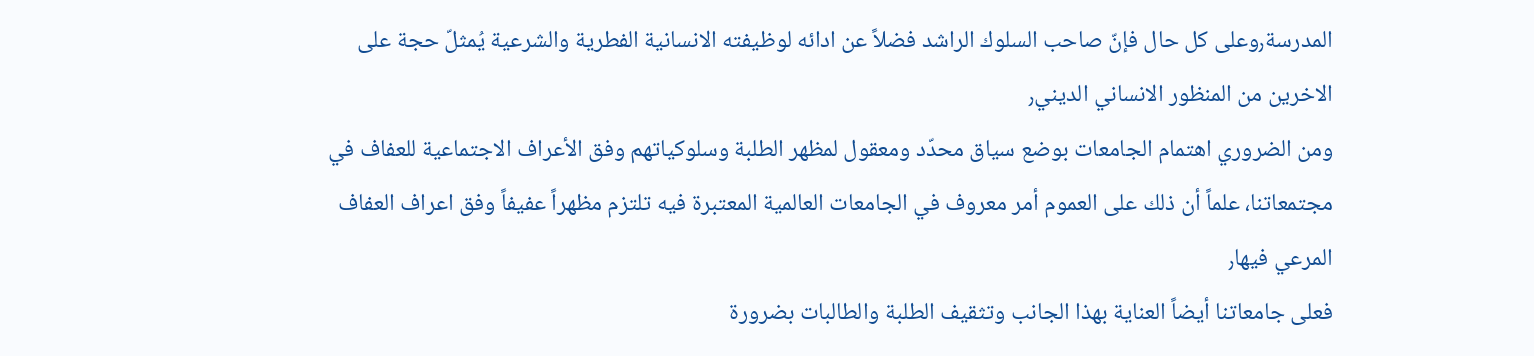المدرسة٫وعلى كل حال فإنّ صاحب السلوك الراشد فضلاً عن ادائه لوظيفته الانسانية الفطرية والشرعية يُمثلّ حجة على الاخرين من المنظور الانساني الديني٫
ومن الضروري اهتمام الجامعات بوضع سياق محدّد ومعقول لمظهر الطلبة وسلوكياتهم وفق الأعراف الاجتماعية للعفاف في مجتمعاتنا، علماً أن ذلك على العموم أمر معروف في الجامعات العالمية المعتبرة فيه تلتزم مظهراً عفيفاً وفق اعراف العفاف المرعي فيها٫
فعلى جامعاتنا أيضاً العناية بهذا الجانب وتثقيف الطلبة والطالبات بضرورة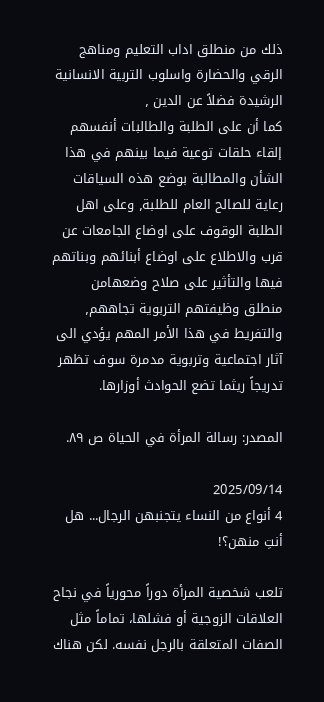ذلك من منطلق اداب التعليم ومناهج الرقي والحضارة واسلوب التربية الانسانية الرشيدة فضلاً عن الدين ٫
كما أن على الطلبة والطالبات أنفسهم إلقاء حلقات توعية فيما بينهم في هذا الشأن والمطالبة بوضع هذه السياقات رعاية للصالح العام للطلبة٫ وعلى اهل الطلبة الوقوف على اوضاع الجامعات عن قرب والاطلاع على اوضاع أبنائهم وبناتهم فيها والتأثير على صلاح وضعهامن منطلق وظيفتهم التربوية تجاههم٫ والتفريط في هذا الأمر المهم يؤدي الى آثار اجتماعية وتربوية مدمرة سوف تظهر تدريجاً ريثما تضع الحوادث أوزارها.

المصدر: رسالة المرأة في الحياة ص ٨٩.

2025/09/14
4 أنواع من النساء يتجنبهن الرجال... هل أنتِ منهن؟!

تلعب شخصية المرأة دوراً محورياً في نجاح العلاقات الزوجية أو فشلها، تماماً مثل الصفات المتعلقة بالرجل نفسه. لكن هناك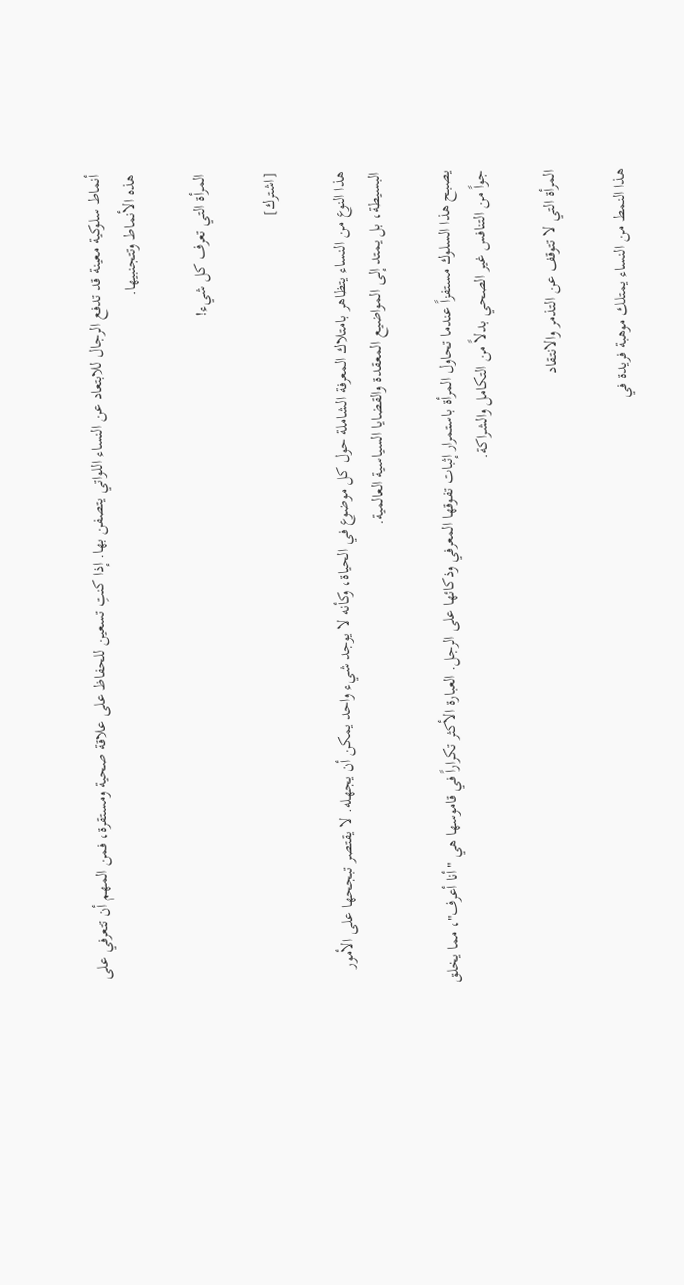أنماط سلوكية معينة قد تدفع الرجال للابتعاد عن النساء اللواتي يتصفن بها. إذا كنتِ تسعين للحفاظ على علاقة صحية ومستقرة، فمن المهم أن تتعرفي على هذه الأنماط وتتجنبيها.

المرأة التي تعرف كل شيء!

[اشترك]

هذا النوع من النساء يتظاهر بامتلاك المعرفة الشاملة حول كل موضوع في الحياة، وكأنه لا يوجد شيء واحد يمكن أن يجهله. لا يقتصر تبجحها على الأمور البسيطة، بل يمتد إلى المواضيع المعقدة والقضايا السياسية العالمية.

يصبح هذا السلوك مستفزاً عندما تحاول المرأة باستمرار إثبات تفوقها المعرفي وذكائها على الرجل. العبارة الأكثر تكراراً في قاموسها هي "أنا أعرف"، مما يخلق جواً من التنافس غير الصحي بدلاً من التكامل والشراكة.

المرأة التي لا تتوقف عن التذمر والانتقاد

هذا النمط من النساء يمتلك موهبة فريدة في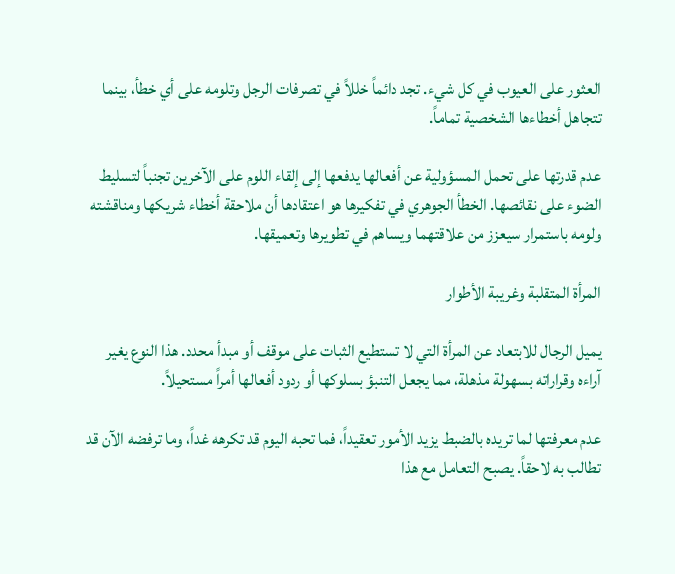العثور على العيوب في كل شيء. تجد دائماً خللاً في تصرفات الرجل وتلومه على أي خطأ، بينما تتجاهل أخطاءها الشخصية تماماً.

عدم قدرتها على تحمل المسؤولية عن أفعالها يدفعها إلى إلقاء اللوم على الآخرين تجنباً لتسليط الضوء على نقائصها. الخطأ الجوهري في تفكيرها هو اعتقادها أن ملاحقة أخطاء شريكها ومناقشته ولومه باستمرار سيعزز من علاقتهما ويساهم في تطويرها وتعميقها.

المرأة المتقلبة وغريبة الأطوار

يميل الرجال للابتعاد عن المرأة التي لا تستطيع الثبات على موقف أو مبدأ محدد. هذا النوع يغير آراءه وقراراته بسهولة مذهلة، مما يجعل التنبؤ بسلوكها أو ردود أفعالها أمراً مستحيلاً.

عدم معرفتها لما تريده بالضبط يزيد الأمور تعقيداً، فما تحبه اليوم قد تكرهه غداً، وما ترفضه الآن قد تطالب به لاحقاً. يصبح التعامل مع هذا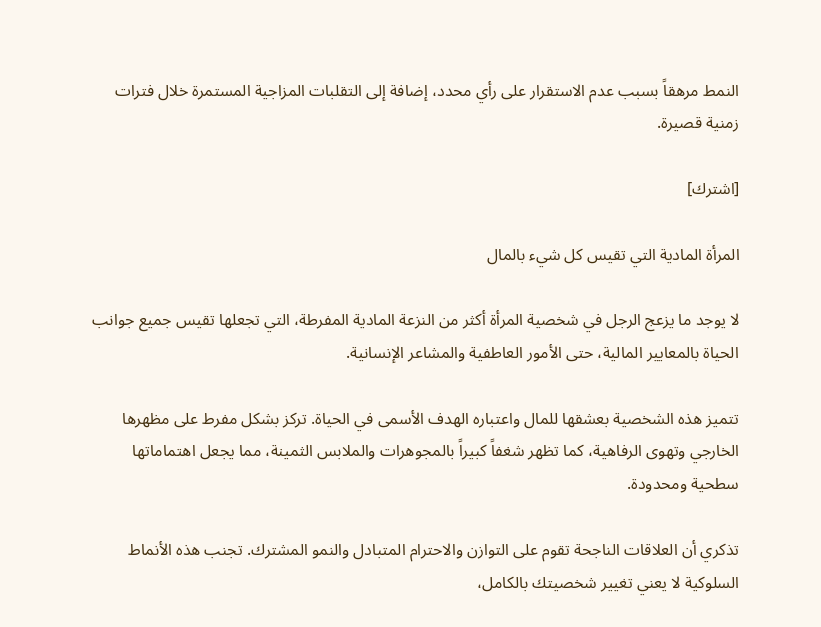النمط مرهقاً بسبب عدم الاستقرار على رأي محدد، إضافة إلى التقلبات المزاجية المستمرة خلال فترات زمنية قصيرة.

[اشترك]

المرأة المادية التي تقيس كل شيء بالمال

لا يوجد ما يزعج الرجل في شخصية المرأة أكثر من النزعة المادية المفرطة، التي تجعلها تقيس جميع جوانب الحياة بالمعايير المالية، حتى الأمور العاطفية والمشاعر الإنسانية.

تتميز هذه الشخصية بعشقها للمال واعتباره الهدف الأسمى في الحياة. تركز بشكل مفرط على مظهرها الخارجي وتهوى الرفاهية، كما تظهر شغفاً كبيراً بالمجوهرات والملابس الثمينة، مما يجعل اهتماماتها سطحية ومحدودة.

تذكري أن العلاقات الناجحة تقوم على التوازن والاحترام المتبادل والنمو المشترك. تجنب هذه الأنماط السلوكية لا يعني تغيير شخصيتك بالكامل،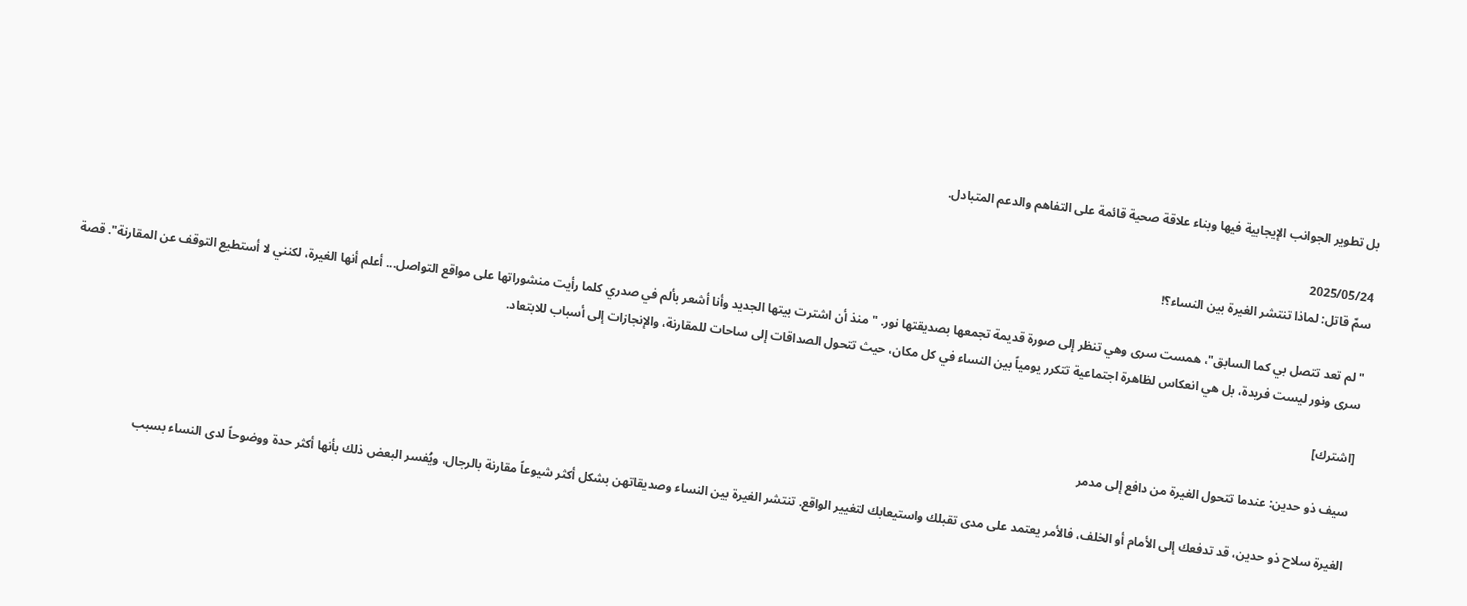بل تطوير الجوانب الإيجابية فيها وبناء علاقة صحية قائمة على التفاهم والدعم المتبادل.

2025/05/24
سمّ قاتل: لماذا تنتشر الغيرة بين النساء؟!

"لم تعد تتصل بي كما السابق"، همست سرى وهي تنظر إلى صورة قديمة تجمعها بصديقتها نور. "منذ أن اشترت بيتها الجديد وأنا أشعر بألم في صدري كلما رأيت منشوراتها على مواقع التواصل... أعلم أنها الغيرة، لكنني لا أستطيع التوقف عن المقارنة". قصة سرى ونور ليست فريدة، بل هي انعكاس لظاهرة اجتماعية تتكرر يومياً بين النساء في كل مكان، حيث تتحول الصداقات إلى ساحات للمقارنة، والإنجازات إلى أسباب للابتعاد.

[اشترك]

سيف ذو حدين: عندما تتحول الغيرة من دافع إلى مدمر

الغيرة سلاح ذو حدين، قد تدفعك إلى الأمام أو الخلف، فالأمر يعتمد على مدى تقبلك واستيعابك لتغيير الواقع. تنتشر الغيرة بين النساء وصديقاتهن بشكل أكثر شيوعاً مقارنة بالرجال، ويُفسر البعض ذلك بأنها أكثر حدة ووضوحاً لدى النساء بسبب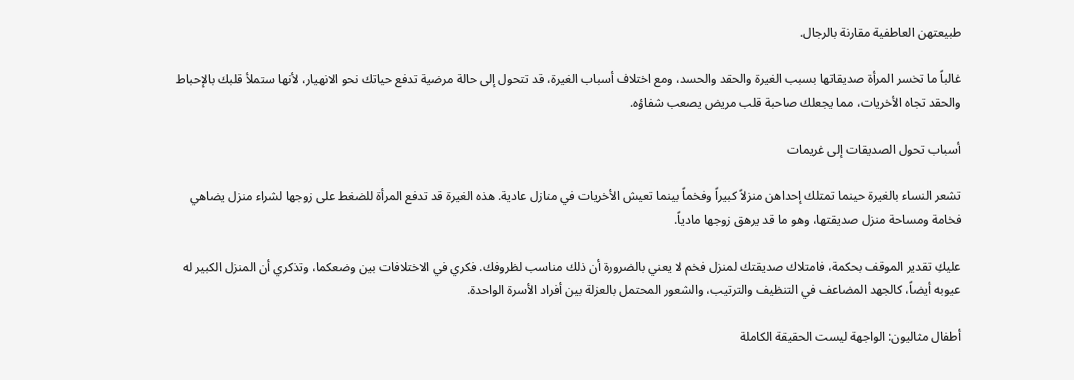طبيعتهن العاطفية مقارنة بالرجال.

غالباً ما تخسر المرأة صديقاتها بسبب الغيرة والحقد والحسد، ومع اختلاف أسباب الغيرة، قد تتحول إلى حالة مرضية تدفع حياتك نحو الانهيار، لأنها ستملأ قلبك بالإحباط والحقد تجاه الأخريات، مما يجعلك صاحبة قلب مريض يصعب شفاؤه.

أسباب تحول الصديقات إلى غريمات

تشعر النساء بالغيرة حينما تمتلك إحداهن منزلاً كبيراً وفخماً بينما تعيش الأخريات في منازل عادية. هذه الغيرة قد تدفع المرأة للضغط على زوجها لشراء منزل يضاهي فخامة ومساحة منزل صديقتها، وهو ما قد يرهق زوجها مادياً.

عليكِ تقدير الموقف بحكمة، فامتلاك صديقتك لمنزل فخم لا يعني بالضرورة أن ذلك مناسب لظروفك. فكري في الاختلافات بين وضعكما، وتذكري أن المنزل الكبير له عيوبه أيضاً، كالجهد المضاعف في التنظيف والترتيب، والشعور المحتمل بالعزلة بين أفراد الأسرة الواحدة.

أطفال مثاليون: الواجهة ليست الحقيقة الكاملة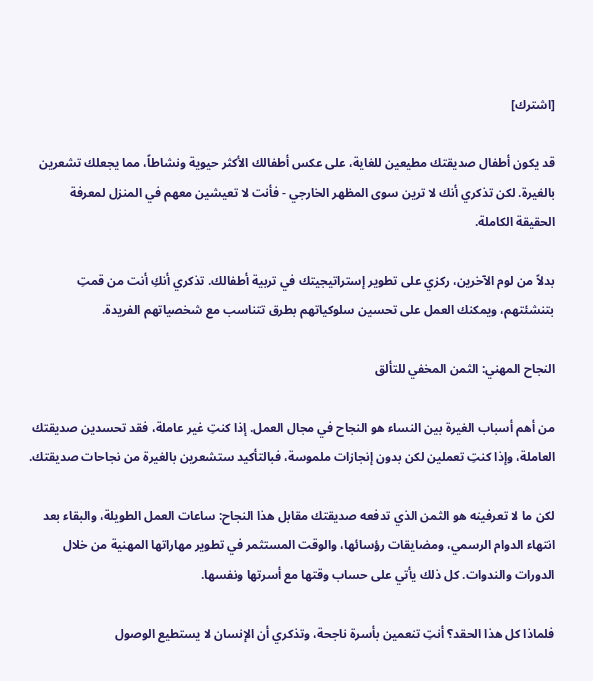[اشترك]

قد يكون أطفال صديقتك مطيعين للغاية، على عكس أطفالك الأكثر حيوية ونشاطاً، مما يجعلك تشعرين بالغيرة. لكن تذكري أنك لا ترين سوى المظهر الخارجي - فأنت لا تعيشين معهم في المنزل لمعرفة الحقيقة الكاملة.

بدلاً من لوم الآخرين، ركزي على تطوير إستراتيجيتك في تربية أطفالك. تذكري أنكِ أنت من قمتِ بتنشئتهم، ويمكنك العمل على تحسين سلوكياتهم بطرق تتناسب مع شخصياتهم الفريدة.

النجاح المهني: الثمن المخفي للتألق

من أهم أسباب الغيرة بين النساء هو النجاح في مجال العمل. إذا كنتِ غير عاملة، فقد تحسدين صديقتك العاملة، وإذا كنتِ تعملين لكن بدون إنجازات ملموسة، فبالتأكيد ستشعرين بالغيرة من نجاحات صديقتك.

لكن ما لا تعرفينه هو الثمن الذي تدفعه صديقتك مقابل هذا النجاح: ساعات العمل الطويلة، والبقاء بعد انتهاء الدوام الرسمي، ومضايقات رؤسائها، والوقت المستثمر في تطوير مهاراتها المهنية من خلال الدورات والندوات. كل ذلك يأتي على حساب وقتها مع أسرتها ونفسها.

فلماذا كل هذا الحقد؟ أنتِ تنعمين بأسرة ناجحة، وتذكري أن الإنسان لا يستطيع الوصول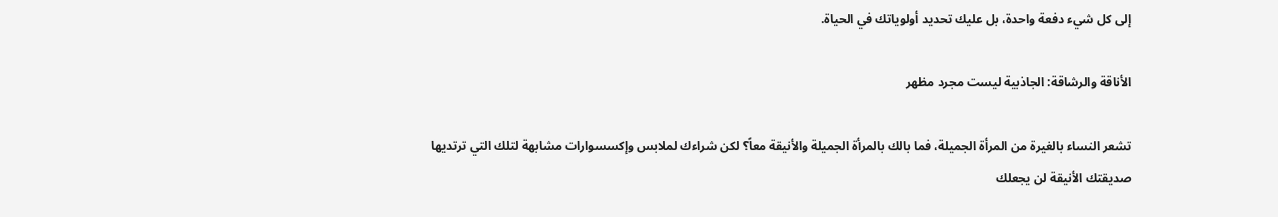إلى كل شيء دفعة واحدة، بل عليك تحديد أولوياتك في الحياة.

الأناقة والرشاقة: الجاذبية ليست مجرد مظهر

تشعر النساء بالغيرة من المرأة الجميلة، فما بالك بالمرأة الجميلة والأنيقة معاً؟ لكن شراءك لملابس وإكسسوارات مشابهة لتلك التي ترتديها صديقتك الأنيقة لن يجعلك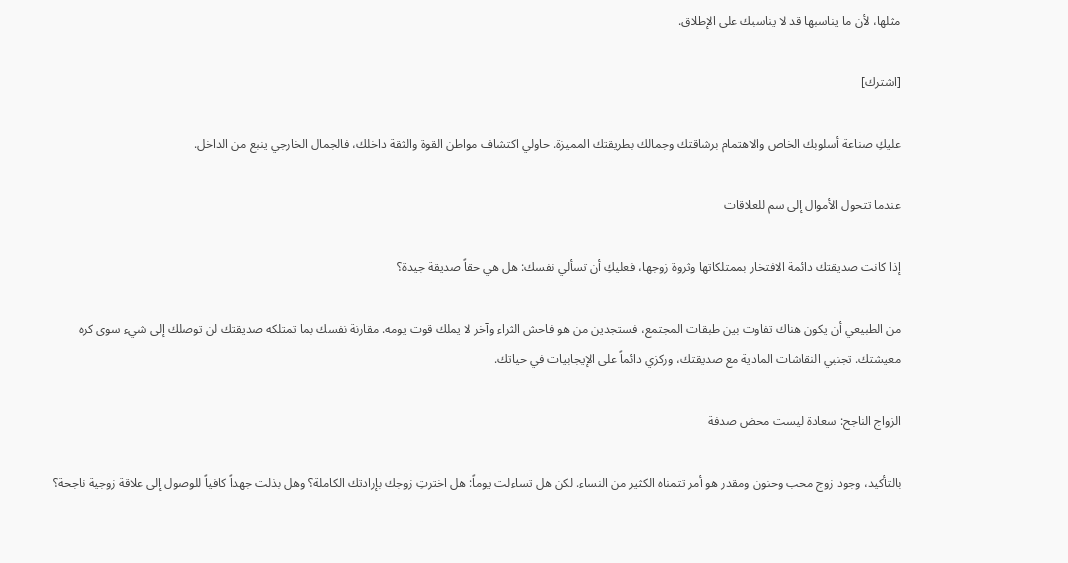مثلها، لأن ما يناسبها قد لا يناسبك على الإطلاق.

[اشترك]

عليكِ صناعة أسلوبك الخاص والاهتمام برشاقتك وجمالك بطريقتك المميزة. حاولي اكتشاف مواطن القوة والثقة داخلك، فالجمال الخارجي ينبع من الداخل.

عندما تتحول الأموال إلى سم للعلاقات

إذا كانت صديقتك دائمة الافتخار بممتلكاتها وثروة زوجها، فعليكِ أن تسألي نفسك: هل هي حقاً صديقة جيدة؟

من الطبيعي أن يكون هناك تفاوت بين طبقات المجتمع، فستجدين من هو فاحش الثراء وآخر لا يملك قوت يومه. مقارنة نفسك بما تمتلكه صديقتك لن توصلك إلى شيء سوى كره معيشتك. تجنبي النقاشات المادية مع صديقتك، وركزي دائماً على الإيجابيات في حياتك.

الزواج الناجح: سعادة ليست محض صدفة

بالتأكيد، وجود زوج محب وحنون ومقدر هو أمر تتمناه الكثير من النساء. لكن هل تساءلت يوماً: هل اخترتِ زوجك بإرادتك الكاملة؟ وهل بذلت جهداً كافياً للوصول إلى علاقة زوجية ناجحة؟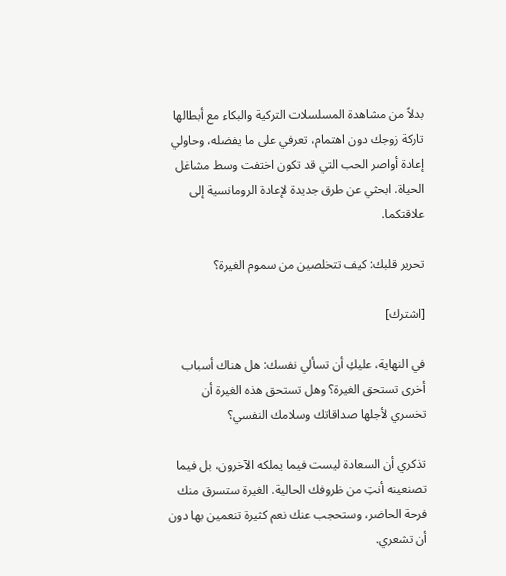بدلاً من مشاهدة المسلسلات التركية والبكاء مع أبطالها تاركة زوجك دون اهتمام، تعرفي على ما يفضله، وحاولي إعادة أواصر الحب التي قد تكون اختفت وسط مشاغل الحياة. ابحثي عن طرق جديدة لإعادة الرومانسية إلى علاقتكما.

تحرير قلبك: كيف تتخلصين من سموم الغيرة؟

[اشترك]

في النهاية، عليكِ أن تسألي نفسك: هل هناك أسباب أخرى تستحق الغيرة؟ وهل تستحق هذه الغيرة أن تخسري لأجلها صداقاتك وسلامك النفسي؟

تذكري أن السعادة ليست فيما يملكه الآخرون، بل فيما تصنعينه أنتِ من ظروفك الحالية. الغيرة ستسرق منك فرحة الحاضر، وستحجب عنك نعم كثيرة تنعمين بها دون أن تشعري.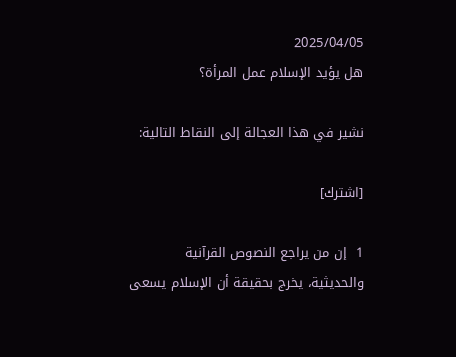2025/04/05
هل يؤيد الإسلام عمل المرأة؟

نشير في هذا العجالة إلى النقاط التالية:

[اشترك]

1  إن من يراجع النصوص القرآنية والحديثية، يخرج بحقيقة أن الإسلام يسعى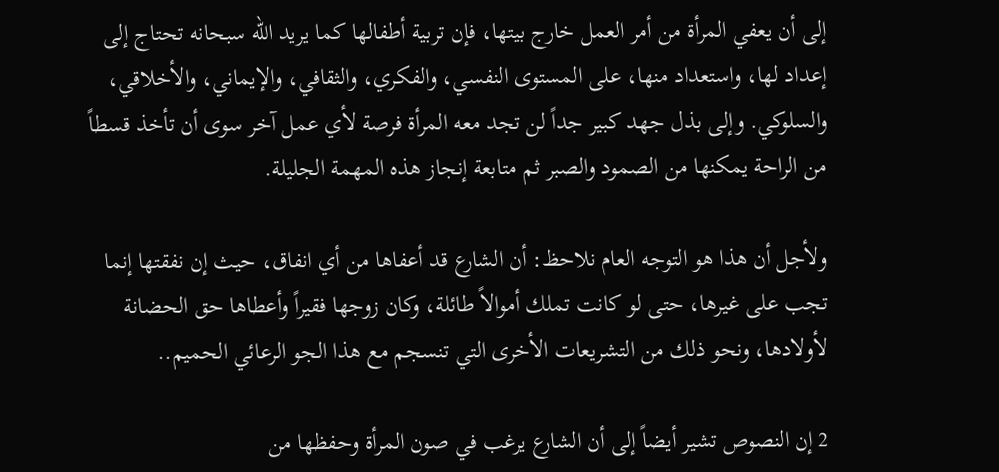إلى أن يعفي المرأة من أمر العمل خارج بيتها، فإن تربية أطفالها كما يريد الله سبحانه تحتاج إلى إعداد لها، واستعداد منها، على المستوى النفسي، والفكري، والثقافي، والإيماني، والأخلاقي، والسلوكي. وإلى بذل جهد كبير جداً لن تجد معه المرأة فرصة لأي عمل آخر سوى أن تأخذ قسطاً من الراحة يمكنها من الصمود والصبر ثم متابعة إنجاز هذه المهمة الجليلة.

ولأجل أن هذا هو التوجه العام نلاحظ: أن الشارع قد أعفاها من أي انفاق، حيث إن نفقتها إنما تجب على غيرها، حتى لو كانت تملك أموالاً طائلة، وكان زوجها فقيراً وأعطاها حق الحضانة لأولادها، ونحو ذلك من التشريعات الأخرى التي تنسجم مع هذا الجو الرعائي الحميم..

2 إن النصوص تشير أيضاً إلى أن الشارع يرغب في صون المرأة وحفظها من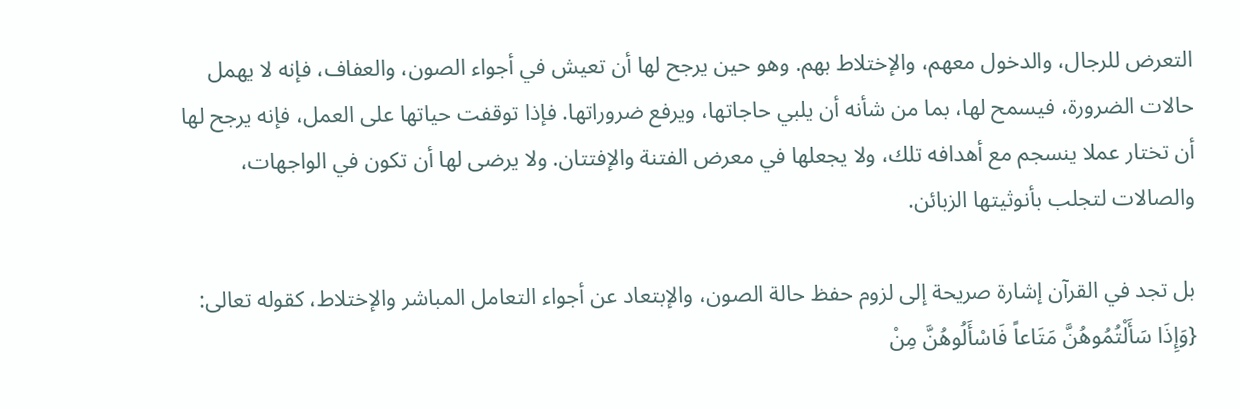التعرض للرجال، والدخول معهم، والإختلاط بهم. وهو حين يرجح لها أن تعيش في أجواء الصون، والعفاف، فإنه لا يهمل حالات الضرورة، فيسمح لها، بما من شأنه أن يلبي حاجاتها، ويرفع ضروراتها. فإذا توقفت حياتها على العمل، فإنه يرجح لها أن تختار عملا ينسجم مع أهدافه تلك، ولا يجعلها في معرض الفتنة والإفتتان. ولا يرضى لها أن تكون في الواجهات، والصالات لتجلب بأنوثيتها الزبائن.

بل تجد في القرآن إشارة صريحة إلى لزوم حفظ حالة الصون، والإبتعاد عن أجواء التعامل المباشر والإختلاط، كقوله تعالى: {وَإِذَا سَأَلْتُمُوهُنَّ مَتَاعاً فَاسْأَلُوهُنَّ مِنْ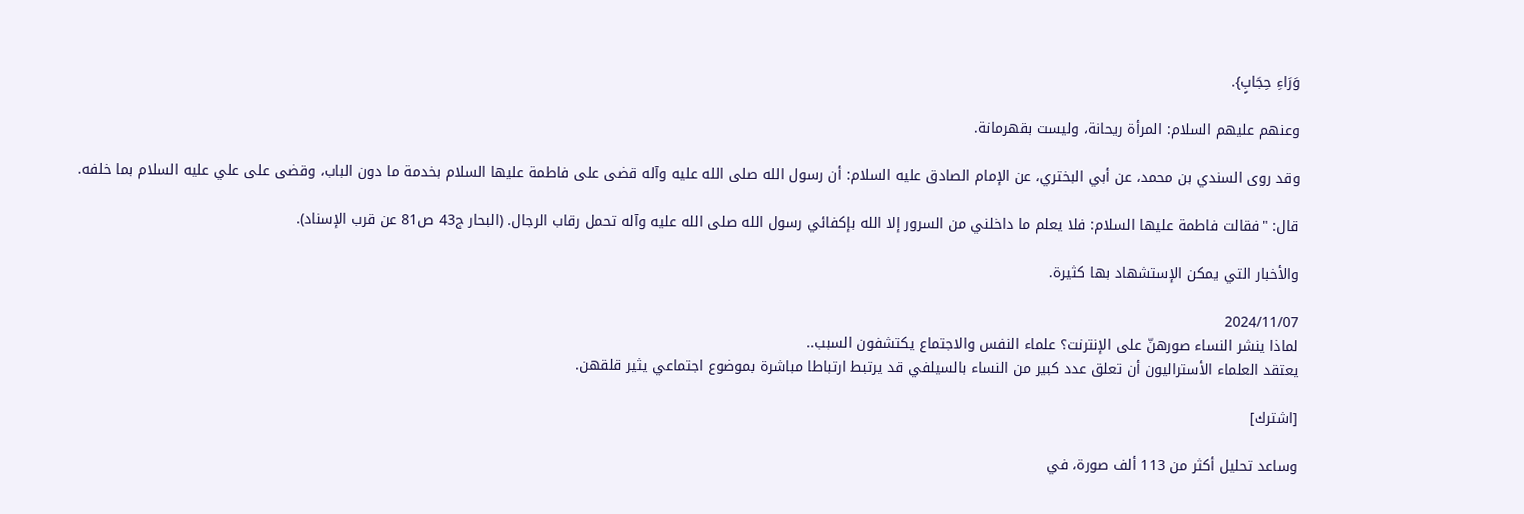وَرَاءِ حِجَابٍ}.

وعنهم عليهم السلام: المرأة ريحانة، وليست بقهرمانة.

وقد روى السندي بن محمد، عن أبي البختري، عن الإمام الصادق عليه السلام: أن رسول الله صلى الله عليه وآله قضى على فاطمة عليها السلام بخدمة ما دون الباب، وقضى على علي عليه السلام بما خلفه.

قال: "فقالت فاطمة عليها السلام: فلا يعلم ما داخلني من السرور إلا الله بإكفائي رسول الله صلى الله عليه وآله تحمل رقاب الرجال. (البحار ج43 ص81 عن قرب الإسناد).

والأخبار التي يمكن الإستشهاد بها كثيرة.

2024/11/07
لماذا ينشر النساء صورهنّ على الإنترنت؟ علماء النفس والاجتماع يكتشفون السبب..
يعتقد العلماء الأستراليون أن تعلق عدد كبير من النساء بالسيلفي قد يرتبط ارتباطا مباشرة بموضوع اجتماعي يثير قلقهن.

[اشترك]

وساعد تحليل أكثر من 113 ألف صورة، في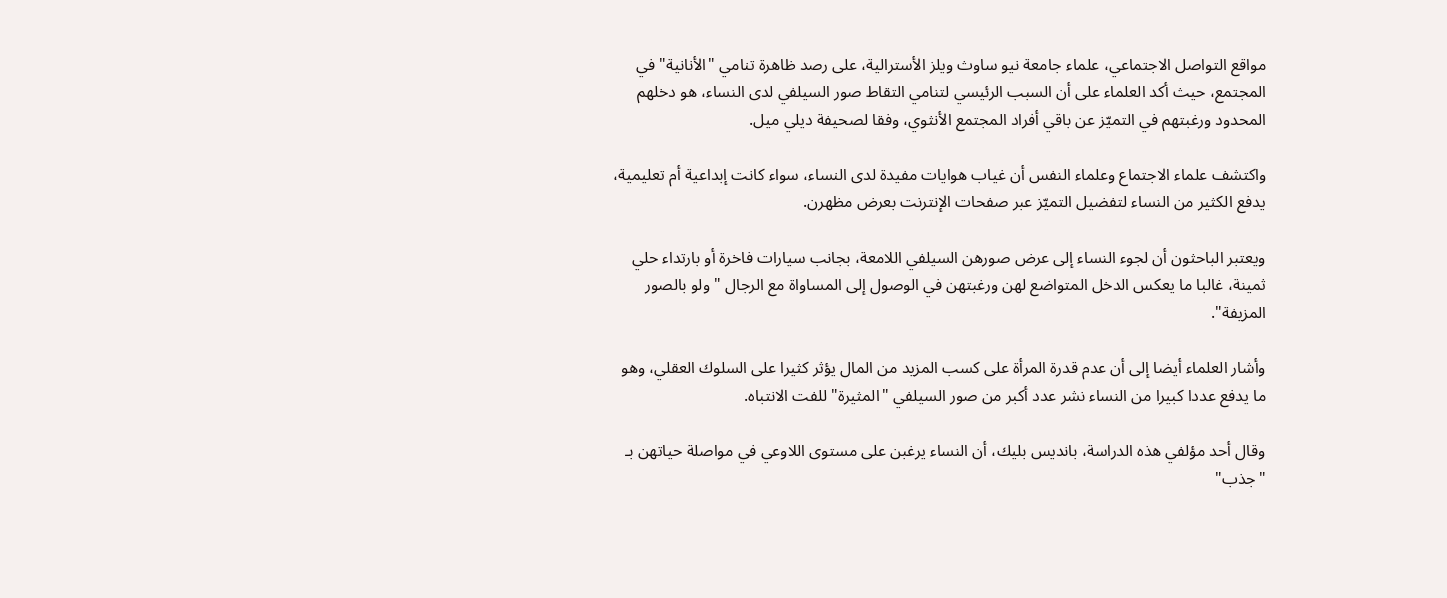مواقع التواصل الاجتماعي، علماء جامعة نيو ساوث ويلز الأسترالية، على رصد ظاهرة تنامي "الأنانية" في المجتمع، حيث أكد العلماء على أن السبب الرئيسي لتنامي التقاط صور السيلفي لدى النساء، هو دخلهم المحدود ورغبتهم في التميّز عن باقي أفراد المجتمع الأنثوي، وفقا لصحيفة ديلي ميل.

واكتشف علماء الاجتماع وعلماء النفس أن غياب هوايات مفيدة لدى النساء، سواء كانت إبداعية أم تعليمية، يدفع الكثير من النساء لتفضيل التميّز عبر صفحات الإنترنت بعرض مظهرن.

ويعتبر الباحثون أن لجوء النساء إلى عرض صورهن السيلفي اللامعة، بجانب سيارات فاخرة أو بارتداء حلي ثمينة، غالبا ما يعكس الدخل المتواضع لهن ورغبتهن في الوصول إلى المساواة مع الرجال "ولو بالصور المزيفة".

وأشار العلماء أيضا إلى أن عدم قدرة المرأة على كسب المزيد من المال يؤثر كثيرا على السلوك العقلي، وهو ما يدفع عددا كبيرا من النساء نشر عدد أكبر من صور السيلفي "المثيرة" للفت الانتباه.

وقال أحد مؤلفي هذه الدراسة، بانديس بليك، أن النساء يرغبن على مستوى اللاوعي في مواصلة حياتهن بـ "جذب"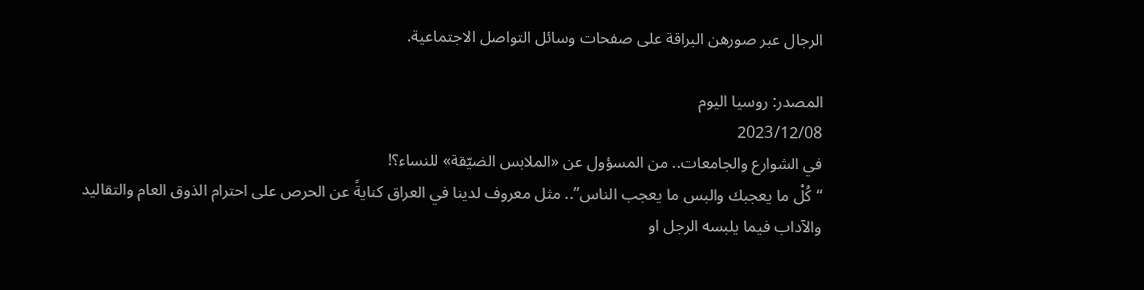الرجال عبر صورهن البراقة على صفحات وسائل التواصل الاجتماعية.

المصدر: روسيا اليوم
2023/12/08
في الشوارع والجامعات.. من المسؤول عن «الملابس الضيّقة» للنساء؟!
“كُلْ ما يعجبك والبس ما يعجب الناس”.. مثل معروف لدينا في العراق كنايةً عن الحرص على احترام الذوق العام والتقاليد والآداب فيما يلبسه الرجل او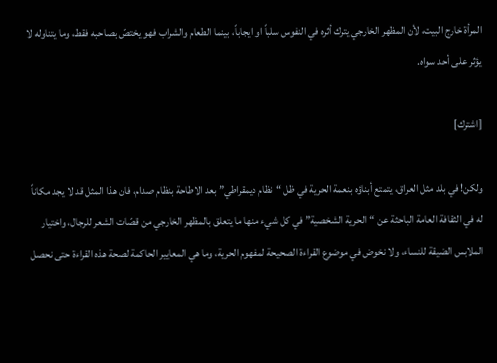المرأة خارج البيت، لأن المظهر الخارجي يترك أثره في النفوس سلباً او ايجاباً، بينما الطعام والشراب فهو يختصّ بصاحبه فقط، وما يتناوله لا يؤثر على أحد سواه.

[اشترك]

ولكن! في بلد مثل العراق، يتمتع أبناؤه بنعمة الحرية في ظل “نظام ديمقراطي” بعد الاطاحة بنظام صدام، فان هذا المثل قد لا يجد مكاناً له في الثقافة العامة الباحثة عن “الحرية الشخصية” في كل شيء منها ما يتعلق بالمظهر الخارجي من قصّات الشعر للرجال، واختيار الملابس الضيقة للنساء، ولا نخوض في موضوع القراءة الصحيحة لمفهوم الحرية، وما هي المعايير الحاكمة لصحة هذه القراءة حتى نحصل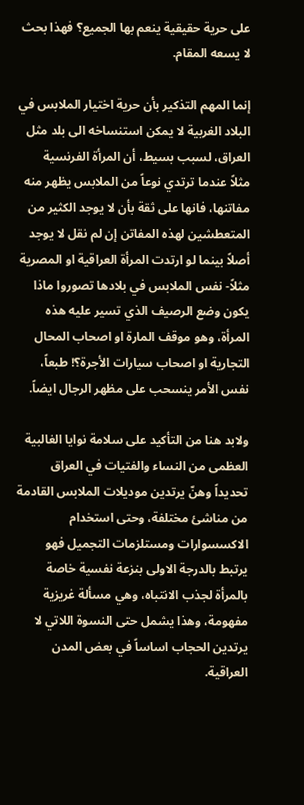على حرية حقيقية ينعم بها الجميع؟ فهذا بحث لا يسعه المقام.

إنما المهم التذكير بأن حرية اختيار الملابس في البلاد الغربية لا يمكن استنساخه الى بلد مثل العراق، لسبب بسيط، أن المرأة الفرنسية  مثلاً عندما ترتدي نوعاً من الملابس يظهر منه مفاتنها، فانها على ثقة بأن لا يوجد الكثير من المتعطشين لهذه المفاتن إن لم نقل لا يوجد أصلاً بينما لو ارتدت المرأة العراقية او المصرية مثلاً- نفس الملابس في بلادها تصوروا ماذا يكون وضع الرصيف الذي تسير عليه هذه المرأة، وهو موقف المارة او اصحاب المحال التجارية او اصحاب سيارات الأجرة؟! طبعاً، نفس الأمر ينسحب على مظهر الرجال ايضاً.

ولابد هنا من التأكيد على سلامة نوايا الغالبية العظمى من النساء والفتيات في العراق تحديداً وهنّ يرتدين موديلات الملابس القادمة من مناشئ مختلفة، وحتى استخدام الاكسسوارات ومستلزمات التجميل فهو يرتبط بالدرجة الاولى بنزعة نفسية خاصة بالمرأة لجذب الانتباه، وهي مسألة غريزية مفهومة، وهذا يشمل حتى النسوة اللاتي لا يرتدين الحجاب اساساً في بعض المدن العراقية.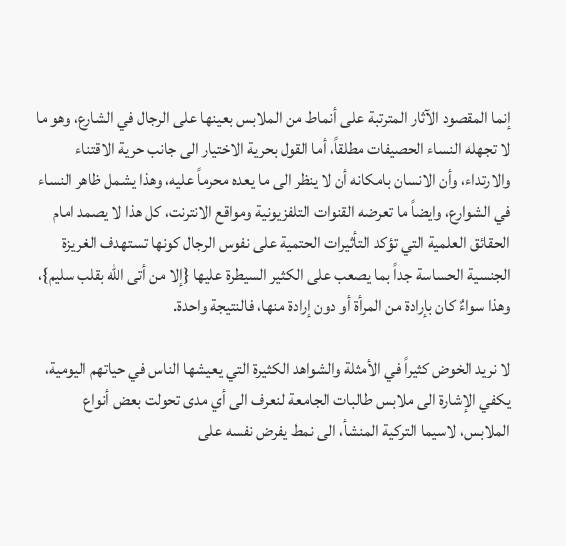إنما المقصود الآثار المترتبة على أنماط من الملابس بعينها على الرجال في الشارع، وهو ما لا تجهله النساء الحصيفات مطلقاً، أما القول بحرية الاختيار الى جانب حرية الاقتناء والارتداء، وأن الانسان بامكانه أن لا ينظر الى ما يعده محرماً عليه، وهذا يشمل ظاهر النساء في الشوارع، وايضاً ما تعرضه القنوات التلفزيونية ومواقع الانترنت، كل هذا لا يصمد امام الحقائق العلمية التي تؤكد التأثيرات الحتمية على نفوس الرجال كونها تستهدف الغريزة الجنسية الحساسة جداً بما يصعب على الكثير السيطرة عليها {إلا من أتى الله بقلب سليم}، وهذا سواءٌ كان بإرادة من المرأة أو دون إرادة منها، فالنتيجة واحدة.

لا نريد الخوض كثيراً في الأمثلة والشواهد الكثيرة التي يعيشها الناس في حياتهم اليومية، يكفي الإشارة الى ملابس طالبات الجامعة لنعرف الى أي مدى تحولت بعض أنواع الملابس، لاسيما التركية المنشأ، الى نمط يفرض نفسه على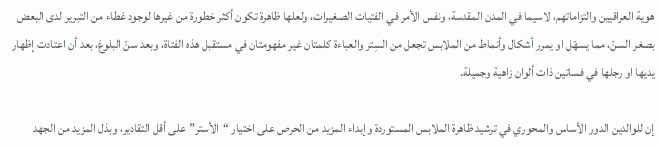هوية العراقيين والتزاماتهم، لاسيما في المدن المقدسة، ونفس الأمر في الفتيات الصغيرات، ولعلها ظاهرة تكون أكثر خطورة من غيرها لوجود غطاء من التبرير لدى البعض بصغر السنّ، مما يسهّل او يمرر أشكال وأنماط من الملابس تجعل من السِتر والعباءة كلمتان غير مفهومتان في مستقبل هذه الفتاة، وبعد سنّ البلوغ، بعد أن اعتادت إظهار يديها او رجلها في فساتين ذات ألوان زاهية وجميلة.

إن للوالدين الدور الأساس والمحوري في ترشيد ظاهرة الملابس المستوردة وإبداء المزيد من الحرص على اختيار “الأستر” على أقل التقادير، وبذل المزيد من الجهد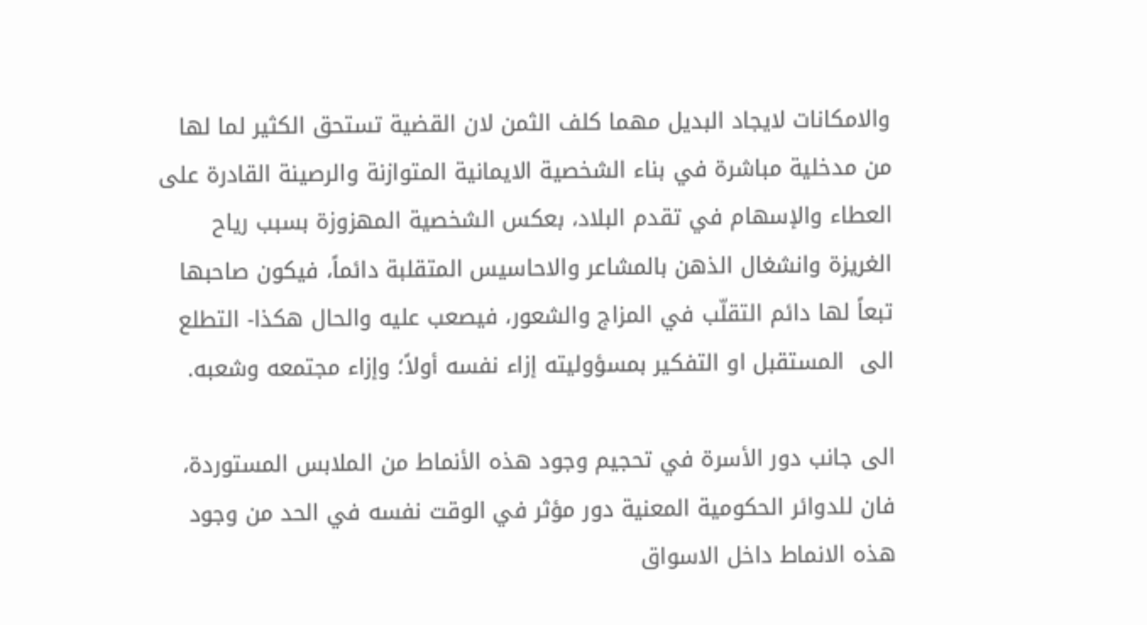والامكانات لايجاد البديل مهما كلف الثمن لان القضية تستحق الكثير لما لها من مدخلية مباشرة في بناء الشخصية الايمانية المتوازنة والرصينة القادرة على العطاء والإسهام في تقدم البلاد، بعكس الشخصية المهزوزة بسبب رياح الغريزة وانشغال الذهن بالمشاعر والاحاسيس المتقلبة دائماً، فيكون صاحبها تبعاً لها دائم التقلّب في المزاج والشعور، فيصعب عليه والحال هكذا- التطلع الى  المستقبل او التفكير بمسؤوليته إزاء نفسه أولاً؛ وإزاء مجتمعه وشعبه.

الى جانب دور الأسرة في تحجيم وجود هذه الأنماط من الملابس المستوردة، فان للدوائر الحكومية المعنية دور مؤثر في الوقت نفسه في الحد من وجود هذه الانماط داخل الاسواق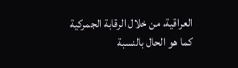العراقية، من خلال الرقابة الجمركية كما هو الحال بالنسبة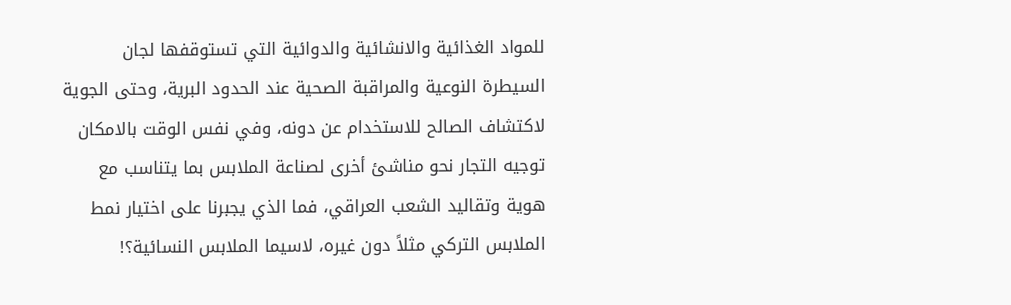للمواد الغذائية والانشائية والدوائية التي تستوقفها لجان السيطرة النوعية والمراقبة الصحية عند الحدود البرية، وحتى الجوية لاكتشاف الصالح للاستخدام عن دونه، وفي نفس الوقت بالامكان توجيه التجار نحو مناشئ أخرى لصناعة الملابس بما يتناسب مع هوية وتقاليد الشعب العراقي، فما الذي يجبرنا على اختيار نمط الملابس التركي مثلاً دون غيره، لاسيما الملابس النسائية؟!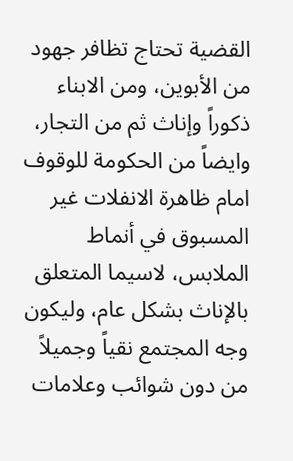القضية تحتاج تظافر جهود من الأبوين، ومن الابناء ذكوراً وإناث ثم من التجار، وايضاً من الحكومة للوقوف امام ظاهرة الانفلات غير المسبوق في أنماط الملابس، لاسيما المتعلق بالإناث بشكل عام، وليكون وجه المجتمع نقياً وجميلاً من دون شوائب وعلامات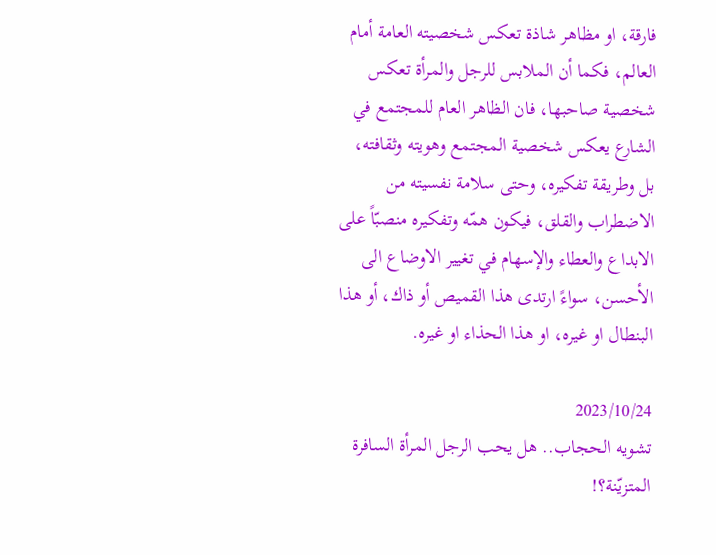فارقة، او مظاهر شاذة تعكس شخصيته العامة أمام العالم، فكما أن الملابس للرجل والمرأة تعكس شخصية صاحبها، فان الظاهر العام للمجتمع في الشارع يعكس شخصية المجتمع وهويته وثقافته، بل وطريقة تفكيره، وحتى سلامة نفسيته من الاضطراب والقلق، فيكون همّه وتفكيره منصبّاً على الابداع والعطاء والإسهام في تغيير الاوضاع الى الأحسن، سواءً ارتدى هذا القميص أو ذاك، أو هذا البنطال او غيره، او هذا الحذاء او غيره.

2023/10/24
تشويه الحجاب.. هل يحب الرجل المرأة السافرة المتزيّنة؟!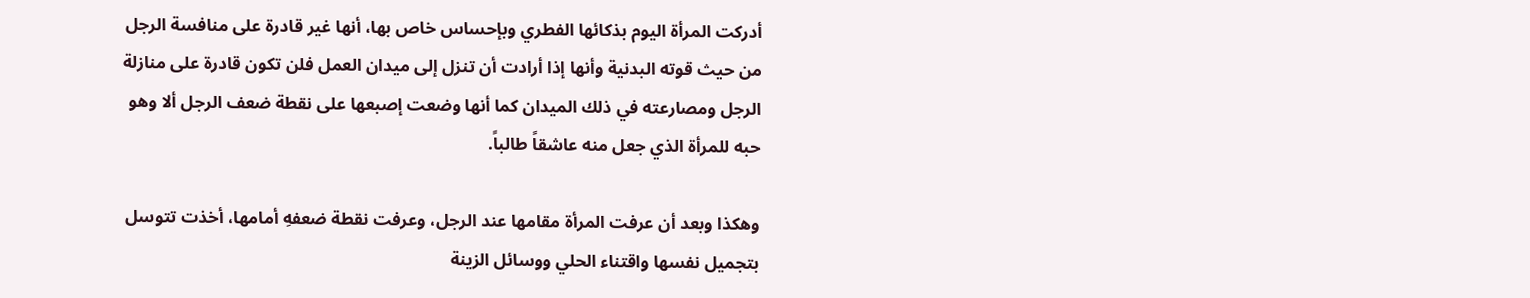أدركت المرأة اليوم بذكائها الفطري وبإحساس خاص بها، أنها غير قادرة على منافسة الرجل من حيث قوته البدنية وأنها إذا أرادت أن تنزل إلى ميدان العمل فلن تكون قادرة على منازلة الرجل ومصارعته في ذلك الميدان كما أنها وضعت إصبعها على نقطة ضعف الرجل ألا وهو حبه للمرأة الذي جعل منه عاشقاً طالباً.

وهكذا وبعد أن عرفت المرأة مقامها عند الرجل، وعرفت نقطة ضعفهِ أمامها، أخذت تتوسل بتجميل نفسها واقتناء الحلي ووسائل الزينة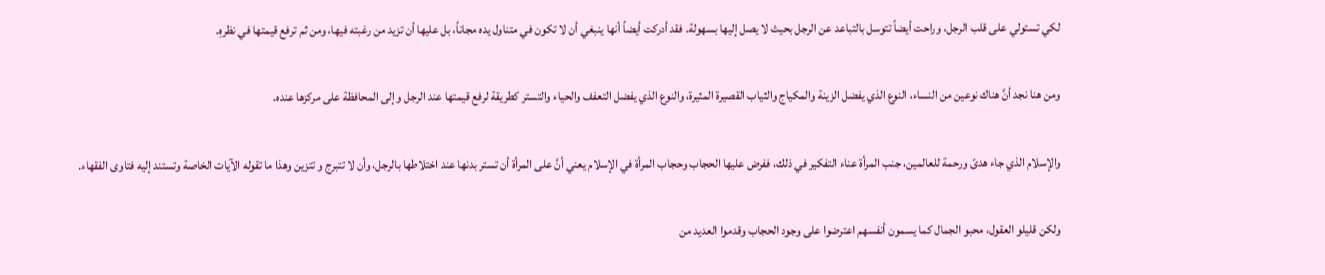لكي تستولي على قلب الرجل، وراحت أيضاً تتوسل بالتباعد عن الرجل بحيث لا يصل إليها بسهولة. فقد أدركت أيضاً أنها ينبغي أن لا تكون في متناول يده مجاناً، بل عليها أن تزيد من رغبته فيها، ومن ثم ترفع قيمتها في نظرهِ.

ومن هنا نجد أنَّ هناك نوعين من النساء، النوع الذي يفضل الزينة والمكياج والثياب القصيرة المثيرة، والنوع الذي يفضل التعفف والحياء والتستر كطريقة لرفع قيمتها عند الرجل وإلى المحافظة على مركزها عنده.

والإسلام الذي جاء هدىً ورحمة للعالمين، جنب المرأة عناء التفكير في ذلك، ففرض عليها الحجاب وحجاب المرأة في الإسلام يعني أنَّ على المرأة أن تستر بدنها عند اختلاطها بالرجل، وأن لا تتبرج و تتزين وهذا ما تقوله الآيات الخاصة وتستند إليه فتاوى الفقهاء.

ولكن قليلو العقول، محبو الجمال كما يسمون أنفسهم اعترضوا على وجود الحجاب وقدموا العديد من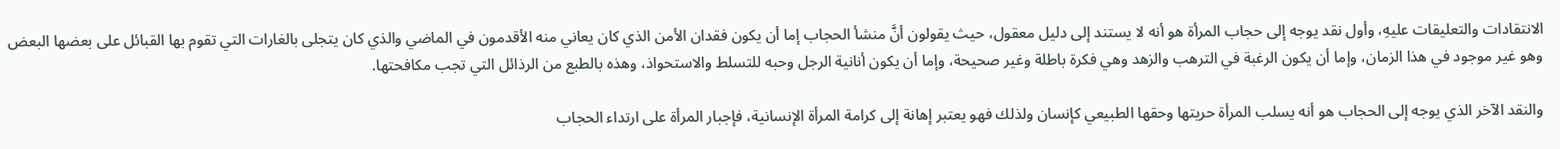الانتقادات والتعليقات عليهِ، وأول نقد يوجه إلى حجاب المرأة هو أنه لا يستند إلى دليل معقول، حيث يقولون أنَّ منشأ الحجاب إما أن يكون فقدان الأمن الذي كان يعاني منه الأقدمون في الماضي والذي كان يتجلى بالغارات التي تقوم بها القبائل على بعضها البعض وهو غير موجود في هذا الزمان، وإما أن يكون الرغبة في الترهب والزهد وهي فكرة باطلة وغير صحيحة، وإما أن يكون أنانية الرجل وحبه للتسلط والاستحواذ، وهذه بالطبع من الرذائل التي تجب مكافحتها.

والنقد الآخر الذي يوجه إلى الحجاب هو أنه يسلب المرأة حريتها وحقها الطبيعي كإنسان ولذلك فهو يعتبر إهانة إلى كرامة المرأة الإنسانية، فإجبار المرأة على ارتداء الحجاب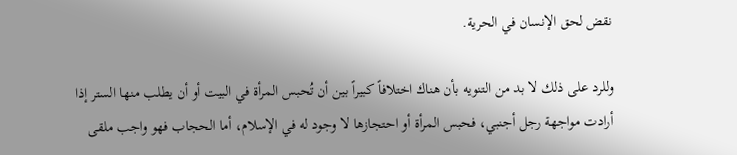نقض لحق الإنسان في الحرية.

وللرد على ذلك لا بد من التنويه بأن هناك اختلافاً كبيراً بين أن تُحبس المرأة في البيت أو أن يطلب منها الستر إذا أرادت مواجهة رجل أجنبي، فحبس المرأة أو احتجازها لا وجود له في الإسلام، أما الحجاب فهو واجب ملقى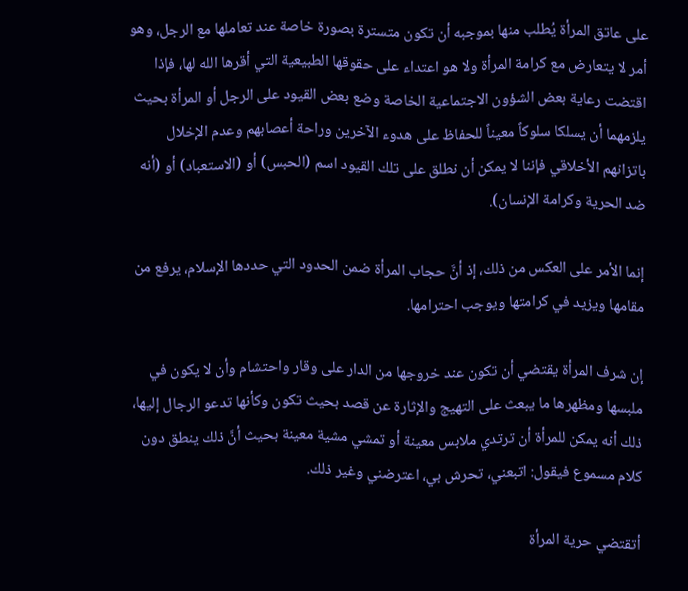على عاتق المرأة يُطلب منها بموجبه أن تكون متسترة بصورة خاصة عند تعاملها مع الرجل، وهو أمر لا يتعارض مع كرامة المرأة ولا هو اعتداء على حقوقها الطبيعية التي أقرها الله لها، فإذا اقتضت رعاية بعض الشؤون الاجتماعية الخاصة وضع بعض القيود على الرجل أو المرأة بحيث يلزمهما أن يسلكا سلوكاً معيناً للحفاظ على هدوء الآخرين وراحة أعصابهم وعدم الإخلال باتزانهم الأخلاقي فإننا لا يمكن أن نطلق على تلك القيود اسم (الحبس) أو (الاستعباد) أو (أنه ضد الحرية وكرامة الإنسان).

إنما الأمر على العكس من ذلك، إذ أنَّ حجاب المرأة ضمن الحدود التي حددها الإسلام، يرفع من مقامها ويزيد في كرامتها ويوجب احترامها.

إن شرف المرأة يقتضي أن تكون عند خروجها من الدار على وقار واحتشام وأن لا يكون في ملبسها ومظهرها ما يبعث على التهيج والإثارة عن قصد بحيث تكون وكأنها تدعو الرجال إليها، ذلك أنه يمكن للمرأة أن ترتدي ملابس معينة أو تمشي مشية معينة بحيث أنَّ ذلك ينطق دون كلام مسموع فيقول: اتبعني، تحرش بي، اعترضني وغير ذلك.

أتقتضي حرية المرأة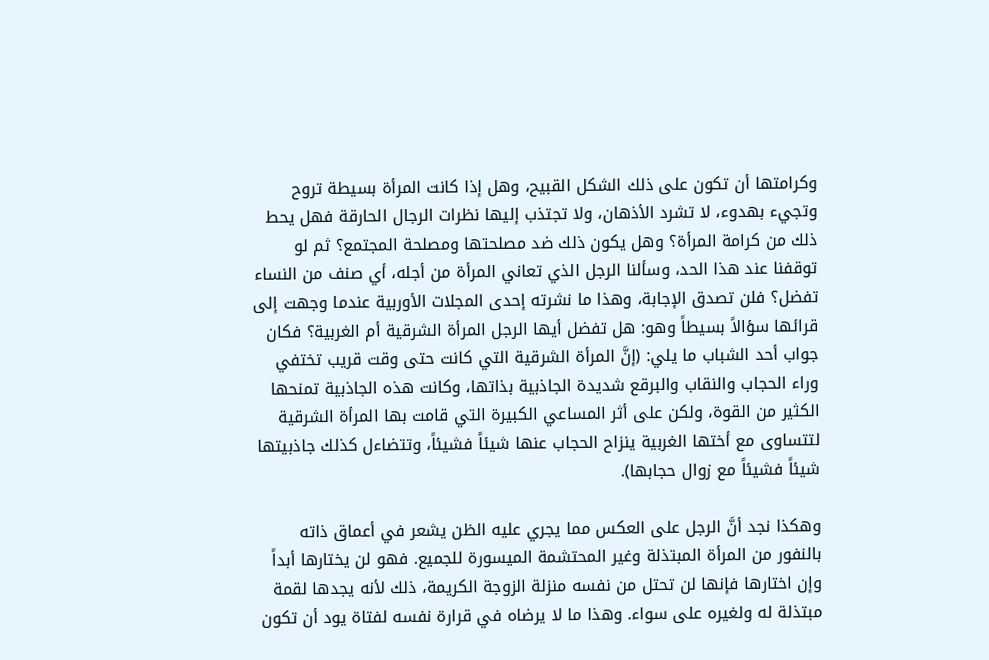وكرامتها أن تكون على ذلك الشكل القبيح، وهل إذا كانت المرأة بسيطة تروح وتجيء بهدوء، لا تشرد الأذهان، ولا تجتذب إليها نظرات الرجال الحارقة فهل يحط ذلك من كرامة المرأة؟ وهل يكون ذلك ضد مصلحتها ومصلحة المجتمع؟ ثم لو توقفنا عند هذا الحد، وسألنا الرجل الذي تعاني المرأة من أجله، أي صنف من النساء تفضل؟ فلن تصدق الإجابة، وهذا ما نشرته إحدى المجلات الأوربية عندما وجهت إلى قرائها سؤالاً بسيطاً وهو: هل تفضل أيها الرجل المرأة الشرقية أم الغربية؟ فكان جواب أحد الشباب ما يلي: (إنَّ المرأة الشرقية التي كانت حتى وقت قريب تختفي وراء الحجاب والنقاب والبرقع شديدة الجاذبية بذاتها، وكانت هذه الجاذبية تمنحها الكثير من القوة، ولكن على أثر المساعي الكبيرة التي قامت بها المرأة الشرقية لتتساوى مع أختها الغربية ينزاح الحجاب عنها شيئاً فشيئاً، وتتضاءل كذلك جاذبيتها شيئاً فشيئاً مع زوال حجابها).

وهكذا نجد أنَّ الرجل على العكس مما يجري عليه الظن يشعر في أعماق ذاته بالنفور من المرأة المبتذلة وغير المحتشمة الميسورة للجميع. فهو لن يختارها أبداً وإن اختارها فإنها لن تحتل من نفسه منزلة الزوجة الكريمة، ذلك لأنه يجدها لقمة مبتذلة له ولغيره على سواء. وهذا ما لا يرضاه في قرارة نفسه لفتاة يود أن تكون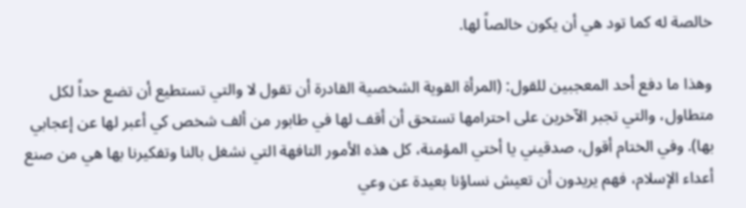خالصة له كما تود هي أن يكون خالصاً لها.

وهذا ما دفع أحد المعجبين للقول: (المرأة القوية الشخصية القادرة أن تقول لا والتي تستطيع أن تضع حداً لكل متطاول، والتي تجبر الآخرين على احترامها تستحق أن أقف لها في طابور من ألف شخص كي أعبر لها عن إعجابي بها). وفي الختام أقول، صدقيني يا أختي المؤمنة، كل هذه الأمور التافهة التي نشغل بالنا وتفكيرنا بها هي من صنع أعداء الإسلام، فهم يريدون أن تعيش نساؤنا بعيدة عن وعي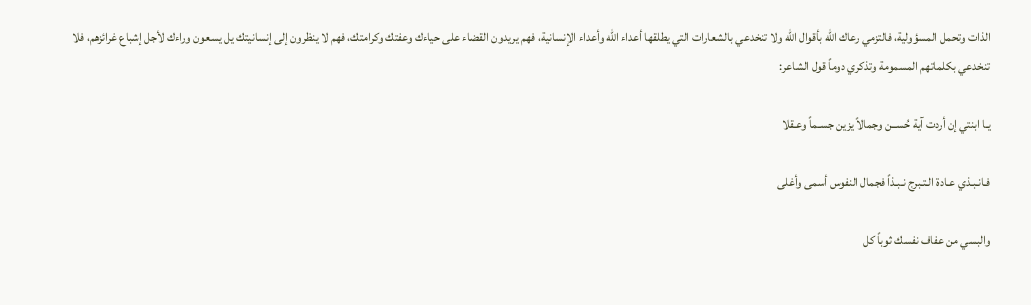الذات وتحمل المسؤولية، فالتزمي رعاك الله بأقوال الله ولا تنخدعي بالشعارات التي يطلقها أعداء الله وأعداء الإنسانية، فهم يريدون القضاء على حياءك وعفتك وكرامتك، فهم لا ينظرون إلى إنسانيتك يل يسعون وراءك لأجل إشباع غرائزهم، فلا تنخدعي بكلماتهم المسمومة وتذكري دوماً قول الشاعر:

يـا ابنتي إن أردت آية حُســن وجمالاً يزين جسـماً وعـقلا

فـانـبـذي عـادة الـتـبرج نـبـذاً فجمال النفوس أسمى وأغلى

والبسي من عفاف نفسك ثوباً كل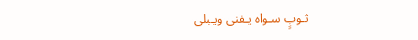ثـوبٍ سـواه يـفنى ويـبلى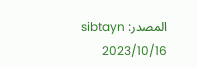المصدر: sibtayn
2023/10/16